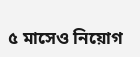৫ মাসেও নিয়োগ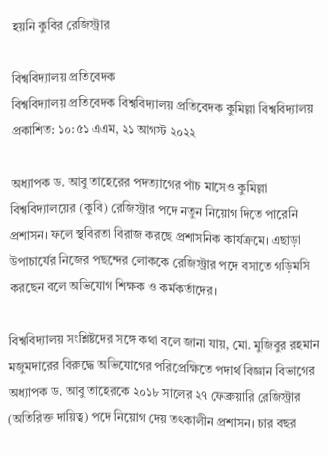হয়নি কুবির রেজিস্ট্রার

বিশ্ববিদ্যালয় প্রতিবেদক
বিশ্ববিদ্যালয় প্রতিবেদক বিশ্ববিদ্যালয় প্রতিবেদক কুমিল্লা বিশ্ববিদ্যালয়
প্রকাশিত: ১০:৫১ এএম, ২১ আগস্ট ২০২২

অধ্যাপক ড. আবু তাহেরের পদত্যাগের পাঁচ মাসেও কুমিল্লা বিশ্ববিদ্যালয়ের (কুবি) রেজিস্ট্রার পদে নতুন নিয়োগ দিতে পারেনি প্রশাসন। ফলে স্থবিরতা বিরাজ করছে প্রশাসনিক কার্যক্রমে। এছাড়া উপাচার্যের নিজের পছন্দের লোককে রেজিস্ট্রার পদে বসাতে গড়িমসি করছেন বলে অভিযোগ শিক্ষক ও কর্মকর্তাদের।

বিশ্ববিদ্যালয় সংশ্লিষ্টদের সঙ্গে কথা বলে জানা যায়, মো. মুজিবুর রহমান মজুমদারের বিরুদ্ধে অভিযোগের পরিপ্রেক্ষিতে পদার্থ বিজ্ঞান বিভাগের অধ্যাপক ড. আবু তাহেরকে ২০১৮ সালের ২৭ ফেব্রুয়ারি রেজিস্ট্রার (অতিরিক্ত দায়িত্ব) পদে নিয়োগ দেয় তৎকালীন প্রশাসন। চার বছর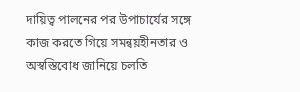দায়িত্ব পালনের পর উপাচার্যের সঙ্গে কাজ করতে গিয়ে সমন্বয়হীনতার ও অস্বস্তিবোধ জানিয়ে চলতি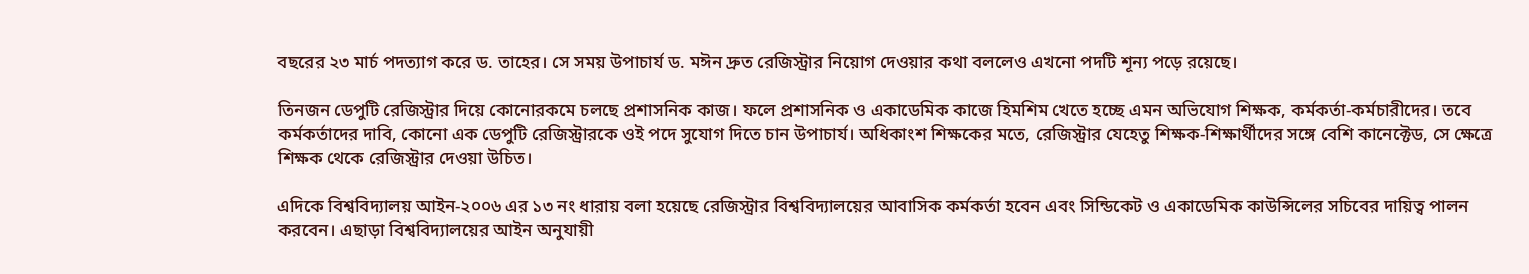বছরের ২৩ মার্চ পদত্যাগ করে ড. তাহের। সে সময় উপাচার্য ড. মঈন দ্রুত রেজিস্ট্রার নিয়োগ দেওয়ার কথা বললেও এখনো পদটি শূন্য পড়ে রয়েছে।

তিনজন ডেপুটি রেজিস্ট্রার দিয়ে কোনোরকমে চলছে প্রশাসনিক কাজ। ফলে প্রশাসনিক ও একাডেমিক কাজে হিমশিম খেতে হচ্ছে এমন অভিযোগ শিক্ষক, কর্মকর্তা-কর্মচারীদের। তবে কর্মকর্তাদের দাবি, কোনো এক ডেপুটি রেজিস্ট্রারকে ওই পদে সুযোগ দিতে চান উপাচার্য। অধিকাংশ শিক্ষকের মতে, রেজিস্ট্রার যেহেতু শিক্ষক-শিক্ষার্থীদের সঙ্গে বেশি কানেক্টেড, সে ক্ষেত্রে শিক্ষক থেকে রেজিস্ট্রার দেওয়া উচিত।

এদিকে বিশ্ববিদ্যালয় আইন-২০০৬ এর ১৩ নং ধারায় বলা হয়েছে রেজিস্ট্রার বিশ্ববিদ্যালয়ের আবাসিক কর্মকর্তা হবেন এবং সিন্ডিকেট ও একাডেমিক কাউন্সিলের সচিবের দায়িত্ব পালন করবেন। এছাড়া বিশ্ববিদ্যালয়ের আইন অনুযায়ী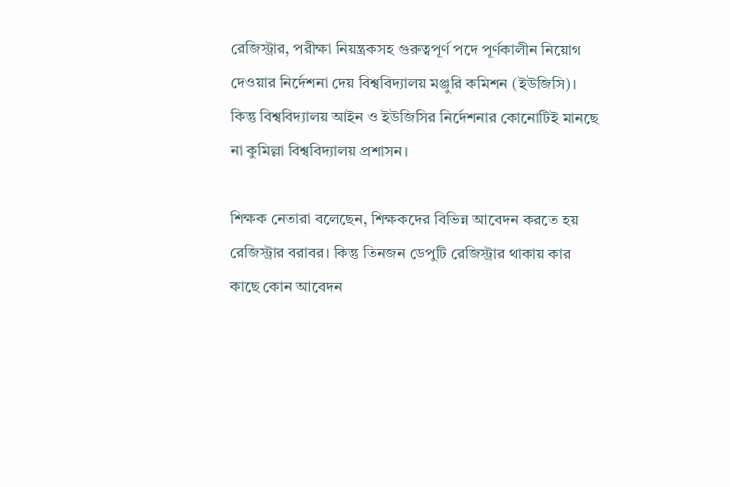রেজিস্ট্রার, পরীক্ষা নিয়ন্ত্রকসহ গুরুত্বপূর্ণ পদে পূর্ণকালীন নিয়োগ দেওয়ার নির্দেশনা দেয় বিশ্ববিদ্যালয় মঞ্জুরি কমিশন (ইউজিসি)। কিন্তু বিশ্ববিদ্যালয় আইন ও ইউজিসির নির্দেশনার কোনোটিই মানছে না কুমিল্লা বিশ্ববিদ্যালয় প্রশাসন।

শিক্ষক নেতারা বলেছেন, শিক্ষকদের বিভিন্ন আবেদন করতে হয় রেজিস্ট্রার বরাবর। কিন্তু তিনজন ডেপুটি রেজিস্ট্রার থাকায় কার কাছে কোন আবেদন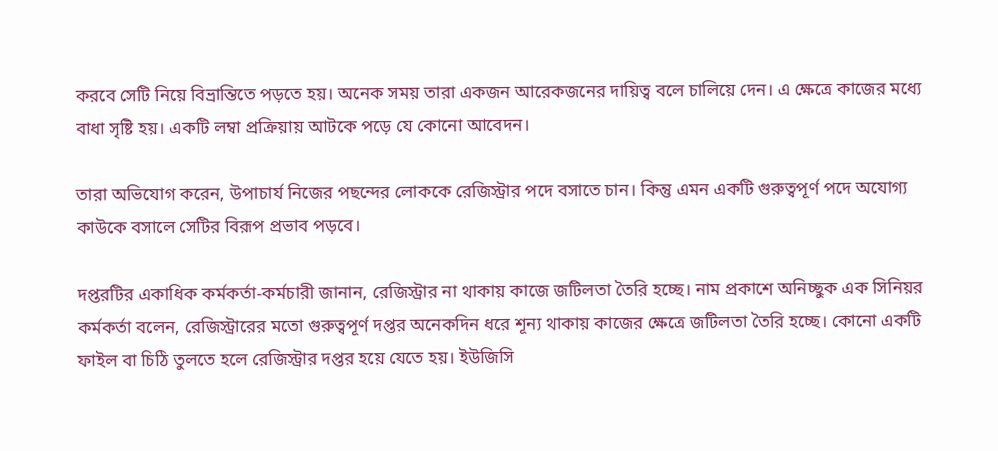করবে সেটি নিয়ে বিভ্রান্তিতে পড়তে হয়। অনেক সময় তারা একজন আরেকজনের দায়িত্ব বলে চালিয়ে দেন। এ ক্ষেত্রে কাজের মধ্যে বাধা সৃষ্টি হয়। একটি লম্বা প্রক্রিয়ায় আটকে পড়ে যে কোনো আবেদন।

তারা অভিযোগ করেন, উপাচার্য নিজের পছন্দের লোককে রেজিস্ট্রার পদে বসাতে চান। কিন্তু এমন একটি গুরুত্বপূর্ণ পদে অযোগ্য কাউকে বসালে সেটির বিরূপ প্রভাব পড়বে।

দপ্তরটির একাধিক কর্মকর্তা-কর্মচারী জানান, রেজিস্ট্রার না থাকায় কাজে জটিলতা তৈরি হচ্ছে। নাম প্রকাশে অনিচ্ছুক এক সিনিয়র কর্মকর্তা বলেন, রেজিস্ট্রারের মতো গুরুত্বপূর্ণ দপ্তর অনেকদিন ধরে শূন্য থাকায় কাজের ক্ষেত্রে জটিলতা তৈরি হচ্ছে। কোনো একটি ফাইল বা চিঠি তুলতে হলে রেজিস্ট্রার দপ্তর হয়ে যেতে হয়। ইউজিসি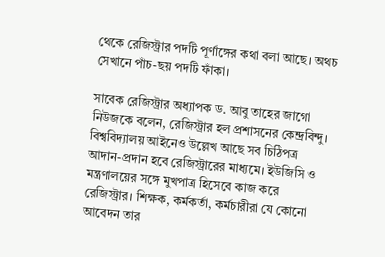থেকে রেজিস্ট্রার পদটি পূর্ণাঙ্গের কথা বলা আছে। অথচ সেখানে পাঁচ-ছয় পদটি ফাঁকা।

সাবেক রেজিস্ট্রার অধ্যাপক ড. আবু তাহের জাগো নিউজকে বলেন, রেজিস্ট্রার হল প্রশাসনের কেন্দ্রবিন্দু। বিশ্ববিদ্যালয় আইনেও উল্লেখ আছে সব চিঠিপত্র আদান-প্রদান হবে রেজিস্ট্রারের মাধ্যমে। ইউজিসি ও মন্ত্রণালয়ের সঙ্গে মুখপাত্র হিসেবে কাজ করে রেজিস্ট্রার। শিক্ষক, কর্মকর্তা, কর্মচারীরা যে কোনো আবেদন তার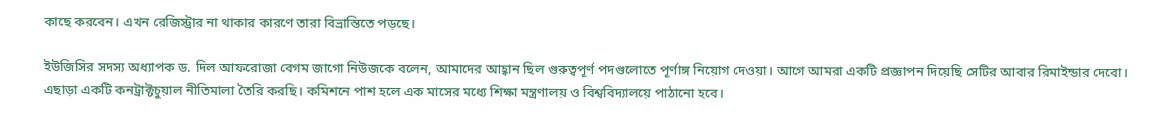কাছে করবেন। এখন রেজিস্ট্রার না থাকার কারণে তারা বিভ্রান্তিতে পড়ছে।

ইউজিসির সদস্য অধ্যাপক ড. দিল আফরোজা বেগম জাগো নিউজকে বলেন, আমাদের আহ্বান ছিল গুরুত্বপূর্ণ পদগুলোতে পূর্ণাঙ্গ নিয়োগ দেওয়া। আগে আমরা একটি প্রজ্ঞাপন দিয়েছি সেটির আবার রিমাইন্ডার দেবো। এছাড়া একটি কনট্রাক্টচুয়াল নীতিমালা তৈরি করছি। কমিশনে পাশ হলে এক মাসের মধ্যে শিক্ষা মন্ত্রণালয় ও বিশ্ববিদ্যালয়ে পাঠানো হবে।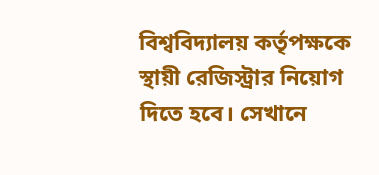বিশ্ববিদ্যালয় কর্তৃপক্ষকে স্থায়ী রেজিস্ট্রার নিয়োগ দিতে হবে। সেখানে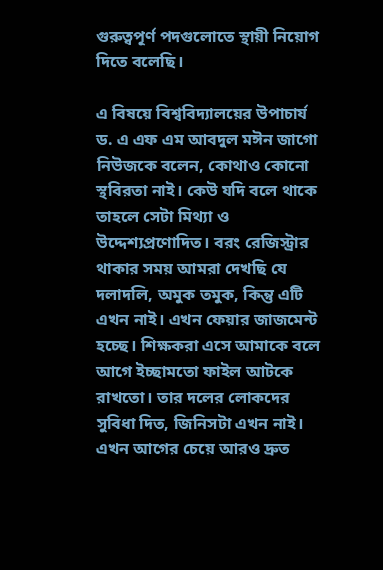গুরুত্বপূর্ণ পদগুলোতে স্থায়ী নিয়োগ দিতে বলেছি।

এ বিষয়ে বিশ্ববিদ্যালয়ের উপাচার্য ড. এ এফ এম আবদুল মঈন জাগো নিউজকে বলেন, কোথাও কোনো স্থবিরতা নাই। কেউ যদি বলে থাকে তাহলে সেটা মিথ্যা ও উদ্দেশ্যপ্রণোদিত। বরং রেজিস্ট্রার থাকার সময় আমরা দেখছি যে দলাদলি, অমুক তমুক, কিন্তু এটি এখন নাই। এখন ফেয়ার জাজমেন্ট হচ্ছে। শিক্ষকরা এসে আমাকে বলে আগে ইচ্ছামতো ফাইল আটকে রাখতো। তার দলের লোকদের সুবিধা দিত, জিনিসটা এখন নাই। এখন আগের চেয়ে আরও দ্রুত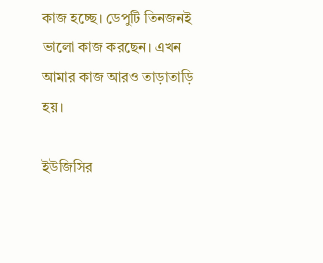কাজ হচ্ছে। ডেপুটি তিনজনই ভালো কাজ করছেন। এখন আমার কাজ আরও তাড়াতাড়ি হয়।

ইউজিসির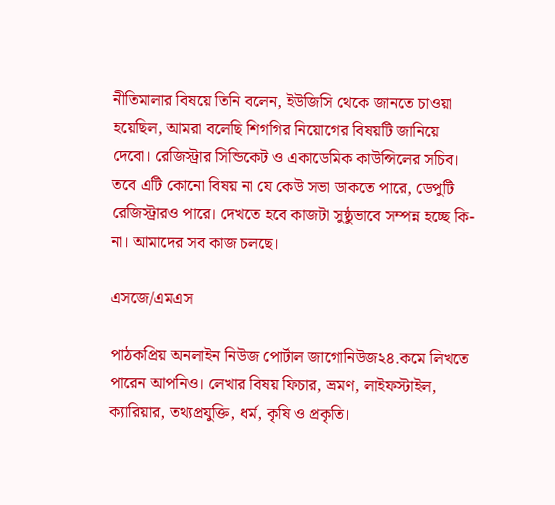নীতিমালার বিষয়ে তিনি বলেন, ইউজিসি থেকে জানতে চাওয়া হয়েছিল, আমরা বলেছি শিগগির নিয়োগের বিষয়টি জানিয়ে দেবো। রেজিস্ট্রার সিন্ডিকেট ও একাডেমিক কাউন্সিলের সচিব। তবে এটি কোনো বিষয় না যে কেউ সভা ডাকতে পারে, ডেপুটি রেজিস্ট্রারও পারে। দেখতে হবে কাজটা সুষ্ঠুভাবে সম্পন্ন হচ্ছে কি-না। আমাদের সব কাজ চলছে।

এসজে/এমএস

পাঠকপ্রিয় অনলাইন নিউজ পোর্টাল জাগোনিউজ২৪.কমে লিখতে পারেন আপনিও। লেখার বিষয় ফিচার, ভ্রমণ, লাইফস্টাইল, ক্যারিয়ার, তথ্যপ্রযুক্তি, ধর্ম, কৃষি ও প্রকৃতি।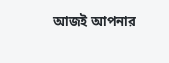আজই আপনার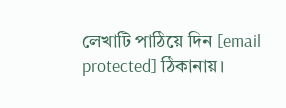লেখাটি পাঠিয়ে দিন [email protected] ঠিকানায়।